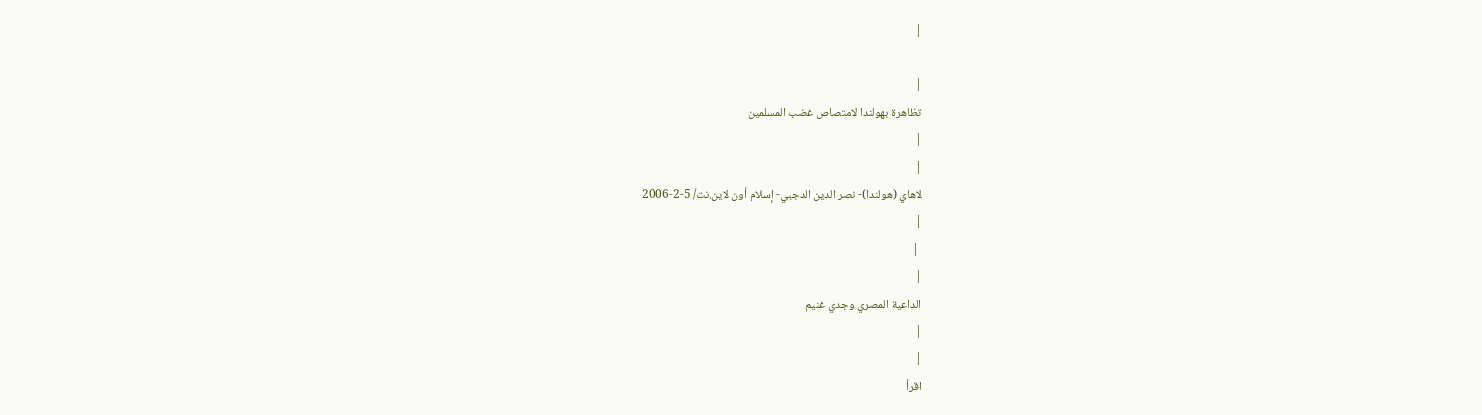|

|
تظاهرة بهولندا لامتصاص غضب المسلمين
|
|
لاهاي (هولندا)- نصر الدين الدجبي- إسلام أون لاين.نت/ 5-2-2006
|
 |
|
الداعية المصري وجدي غنيم
|
|
اقرأ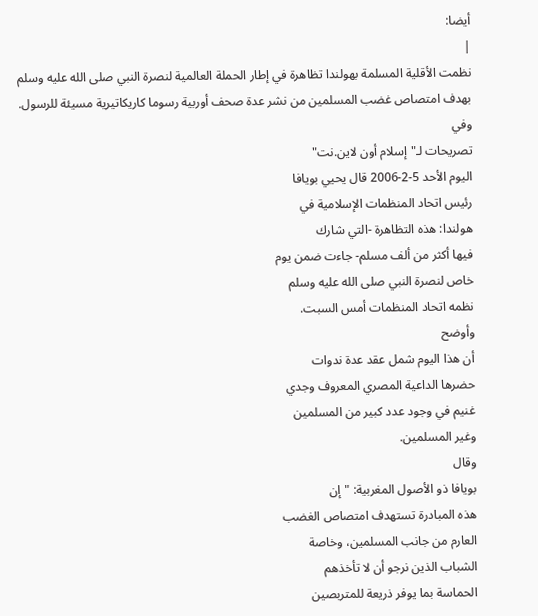أيضا:
|
نظمت الأقلية المسلمة بهولندا تظاهرة في إطار الحملة العالمية لنصرة النبي صلى الله عليه وسلم بهدف امتصاص غضب المسلمين من نشر عدة صحف أوربية رسوما كاريكاتيرية مسيئة للرسول.
وفي
تصريحات لـ"إسلام أون لاين.نت"
اليوم الأحد 5-2-2006 قال يحيي بويافا
رئيس اتحاد المنظمات الإسلامية في
هولندا: هذه التظاهرة -التي شارك
فيها أكثر من ألف مسلم- جاءت ضمن يوم
خاص لنصرة النبي صلى الله عليه وسلم
نظمه اتحاد المنظمات أمس السبت.
وأوضح
أن هذا اليوم شمل عقد عدة ندوات
حضرها الداعية المصري المعروف وجدي
غنيم في وجود عدد كبير من المسلمين
وغير المسلمين.
وقال
بويافا ذو الأصول المغربية: "إن
هذه المبادرة تستهدف امتصاص الغضب
العارم من جانب المسلمين، وخاصة
الشباب الذين نرجو أن لا تأخذهم
الحماسة بما يوفر ذريعة للمتربصين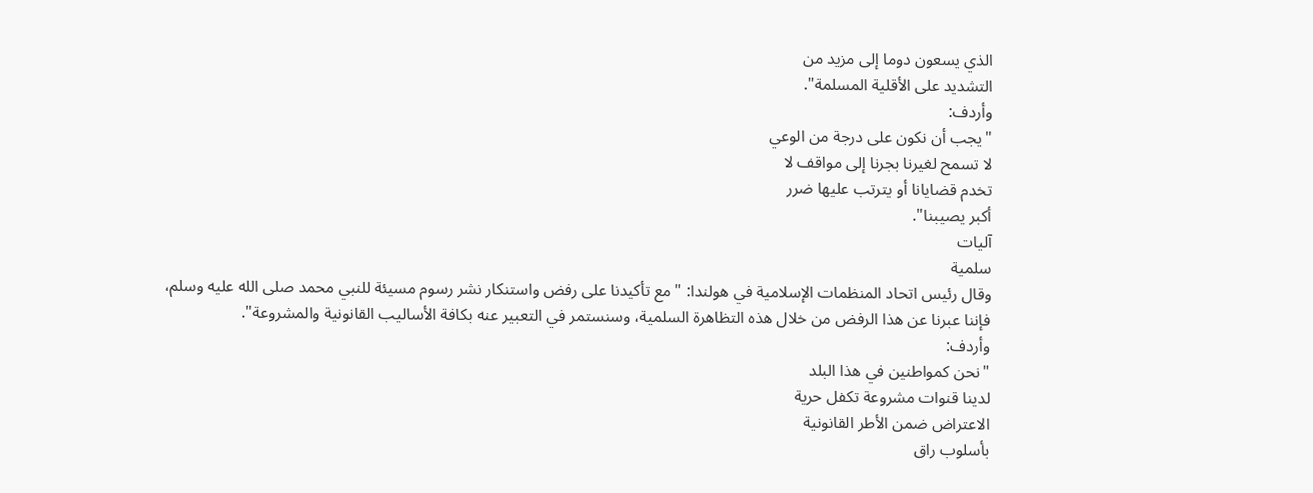الذي يسعون دوما إلى مزيد من
التشديد على الأقلية المسلمة".
وأردف:
"يجب أن نكون على درجة من الوعي
لا تسمح لغيرنا بجرنا إلى مواقف لا
تخدم قضايانا أو يترتب عليها ضرر
أكبر يصيبنا".
آليات
سلمية
وقال رئيس اتحاد المنظمات الإسلامية في هولندا: "مع تأكيدنا على رفض واستنكار نشر رسوم مسيئة للنبي محمد صلى الله عليه وسلم، فإننا عبرنا عن هذا الرفض من خلال هذه التظاهرة السلمية، وسنستمر في التعبير عنه بكافة الأساليب القانونية والمشروعة".
وأردف:
"نحن كمواطنين في هذا البلد
لدينا قنوات مشروعة تكفل حرية
الاعتراض ضمن الأطر القانونية
بأسلوب راق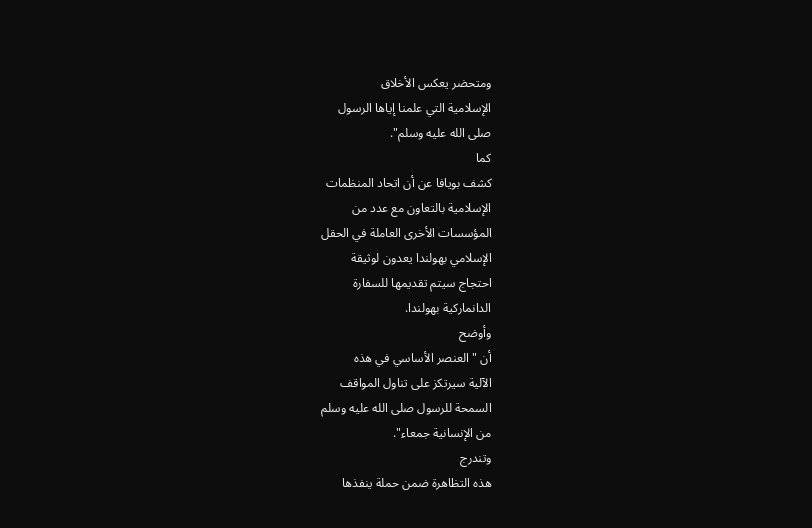ومتحضر يعكس الأخلاق
الإسلامية التي علمنا إياها الرسول
صلى الله عليه وسلم".
كما
كشف بويافا عن أن اتحاد المنظمات
الإسلامية بالتعاون مع عدد من
المؤسسات الأخرى العاملة في الحقل
الإسلامي بهولندا يعدون لوثيقة
احتجاج سيتم تقديمها للسفارة
الدانماركية بهولندا.
وأوضح
أن "العنصر الأساسي في هذه
الآلية سيرتكز على تناول المواقف
السمحة للرسول صلى الله عليه وسلم
من الإنسانية جمعاء".
وتندرج
هذه التظاهرة ضمن حملة ينفذها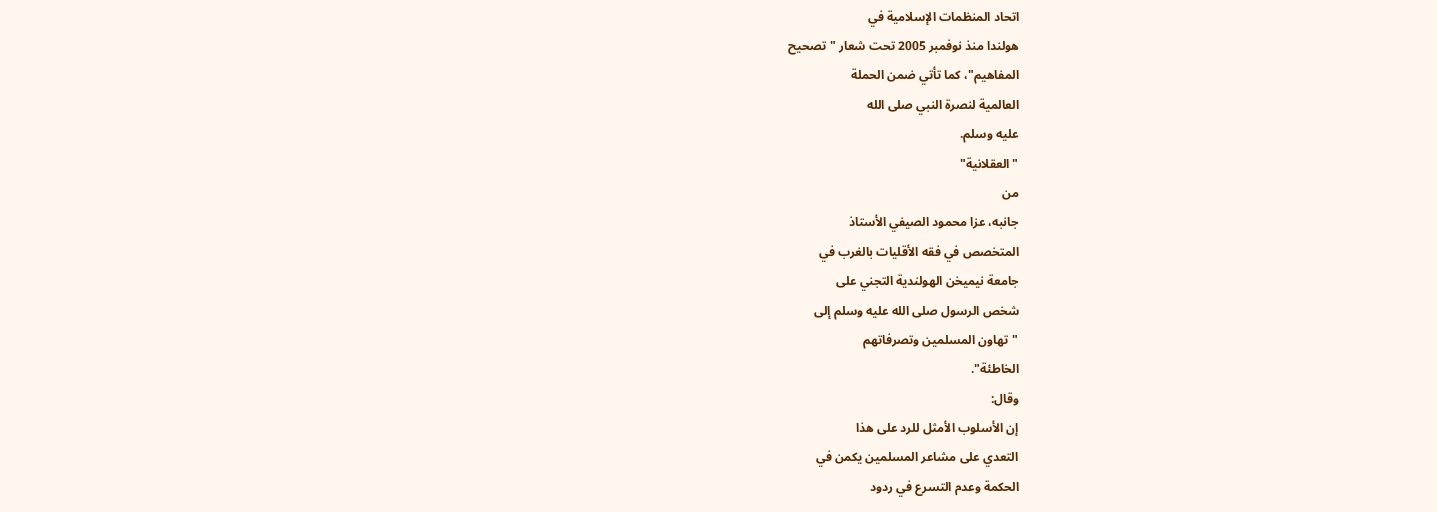اتحاد المنظمات الإسلامية في
هولندا منذ نوفمبر 2005 تحت شعار "تصحيح
المفاهيم"، كما تأتي ضمن الحملة
العالمية لنصرة النبي صلى الله
عليه وسلم.
"العقلانية"
من
جانبه، عزا محمود الصيفي الأستاذ
المتخصص في فقه الأقليات بالغرب في
جامعة نيميخن الهولندية التجني على
شخص الرسول صلى الله عليه وسلم إلى
"تهاون المسلمين وتصرفاتهم
الخاطئة".
وقال:
إن الأسلوب الأمثل للرد على هذا
التعدي على مشاعر المسلمين يكمن في
الحكمة وعدم التسرع في ردود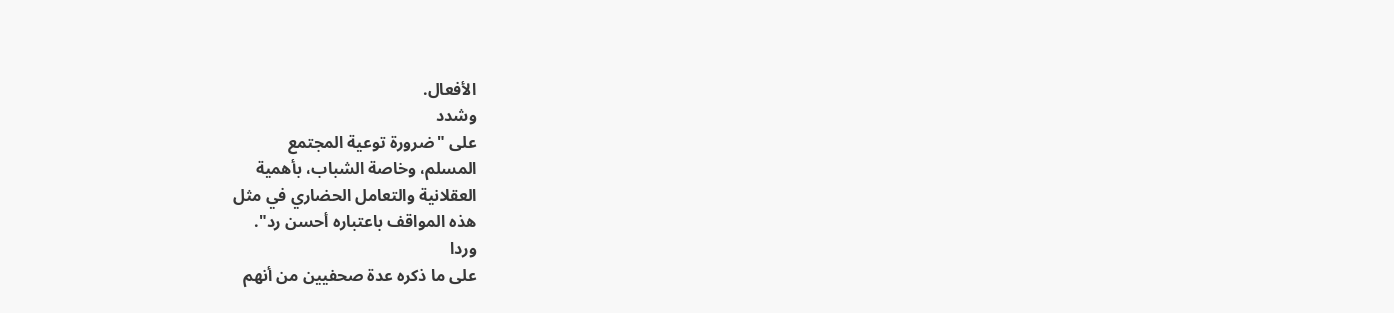الأفعال.
وشدد
على "ضرورة توعية المجتمع
المسلم، وخاصة الشباب، بأهمية
العقلانية والتعامل الحضاري في مثل
هذه المواقف باعتباره أحسن رد".
وردا
على ما ذكره عدة صحفيين من أنهم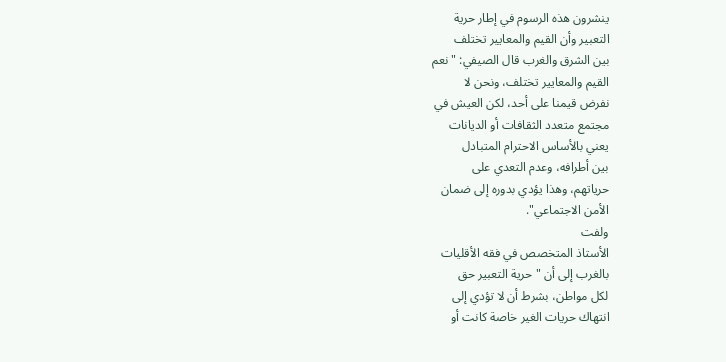ينشرون هذه الرسوم في إطار حرية
التعبير وأن القيم والمعايير تختلف
بين الشرق والغرب قال الصيفي: "نعم
القيم والمعايير تختلف، ونحن لا
نفرض قيمنا على أحد، لكن العيش في
مجتمع متعدد الثقافات أو الديانات
يعني بالأساس الاحترام المتبادل
بين أطرافه، وعدم التعدي على
حرياتهم، وهذا يؤدي بدوره إلى ضمان
الأمن الاجتماعي".
ولفت
الأستاذ المتخصص في فقه الأقليات
بالغرب إلى أن "حرية التعبير حق
لكل مواطن، بشرط أن لا تؤدي إلى
انتهاك حريات الغير خاصة كانت أو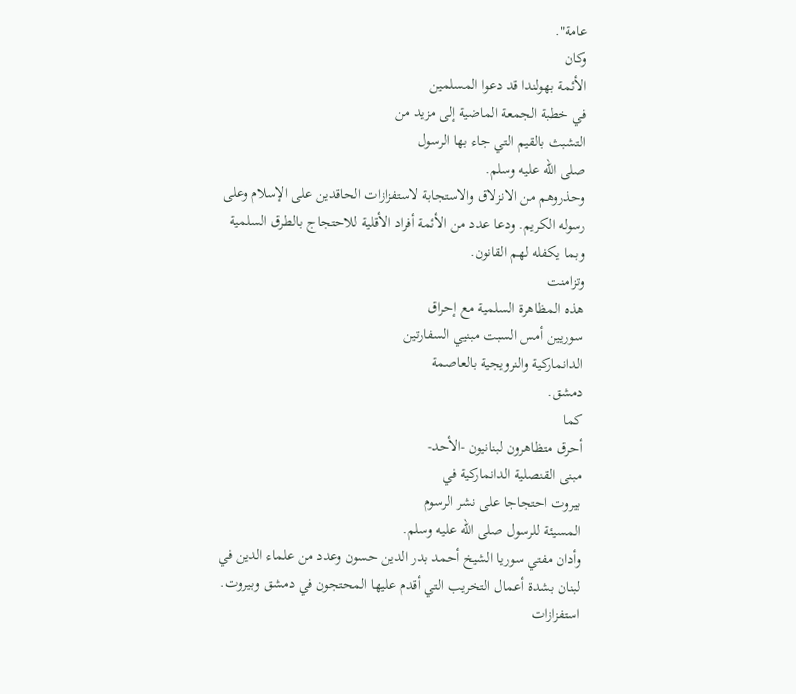عامة".
وكان
الأئمة بهولندا قد دعوا المسلمين
في خطبة الجمعة الماضية إلى مزيد من
التشبث بالقيم التي جاء بها الرسول
صلى الله عليه وسلم.
وحذروهم من الانزلاق والاستجابة لاستفزازات الحاقدين على الإسلام وعلى رسوله الكريم. ودعا عدد من الأئمة أفراد الأقلية للاحتجاج بالطرق السلمية وبما يكفله لهم القانون.
وتزامنت
هذه المظاهرة السلمية مع إحراق
سوريين أمس السبت مبنيي السفارتين
الدانماركية والنرويجية بالعاصمة
دمشق.
كما
أحرق متظاهرون لبنانيون -الأحد-
مبنى القنصلية الدانماركية في
بيروت احتجاجا على نشر الرسوم
المسيئة للرسول صلى الله عليه وسلم.
وأدان مفتي سوريا الشيخ أحمد بدر الدين حسون وعدد من علماء الدين في لبنان بشدة أعمال التخريب التي أقدم عليها المحتجون في دمشق وبيروت.
استفزازات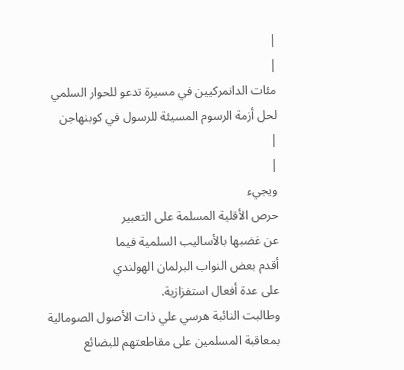|
|
مئات الدانمركيين في مسيرة تدعو للحوار السلمي لحل أزمة الرسوم المسيئة للرسول في كوبنهاجن
|
|
ويجيء
حرص الأقلية المسلمة على التعبير
عن غضبها بالأساليب السلمية فيما
أقدم بعض النواب البرلمان الهولندي
على عدة أفعال استفزازية.
وطالبت النائبة هرسي علي ذات الأصول الصومالية بمعاقبة المسلمين على مقاطعتهم للبضائع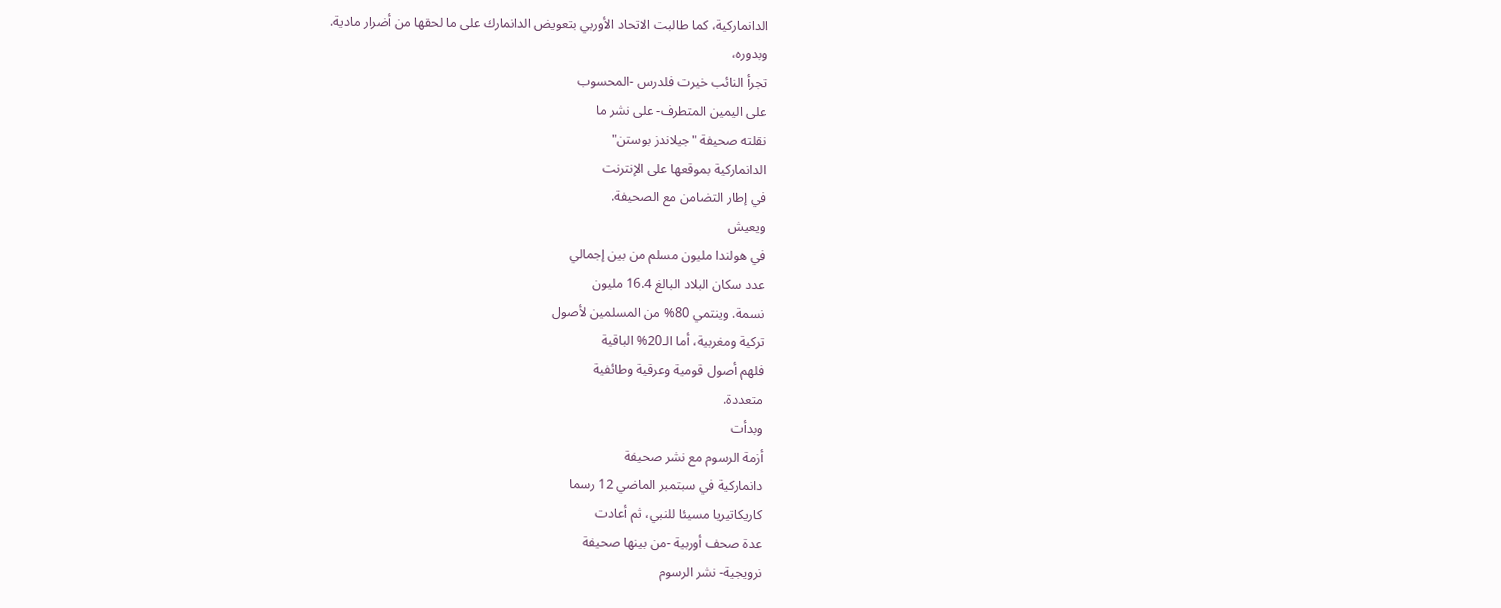الدانماركية، كما طالبت الاتحاد الأوربي بتعويض الدانمارك على ما لحقها من أضرار مادية.
وبدوره،
تجرأ النائب خيرت فلدرس -المحسوب
على اليمين المتطرف- على نشر ما
نقلته صحيفة "جيلاندز بوستن"
الدانماركية بموقعها على الإنترنت
في إطار التضامن مع الصحيفة.
ويعيش
في هولندا مليون مسلم من بين إجمالي
عدد سكان البلاد البالغ 16.4 مليون
نسمة. وينتمي 80% من المسلمين لأصول
تركية ومغربية، أما الـ20% الباقية
فلهم أصول قومية وعرقية وطائفية
متعددة.
وبدأت
أزمة الرسوم مع نشر صحيفة
دانماركية في سبتمبر الماضي 12 رسما
كاريكاتيريا مسيئا للنبي، ثم أعادت
عدة صحف أوربية -من بينها صحيفة
نرويجية- نشر الرسوم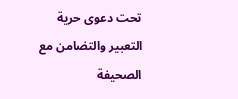تحت دعوى حرية
التعبير والتضامن مع الصحيفة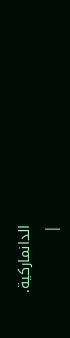الدانماركية.
|